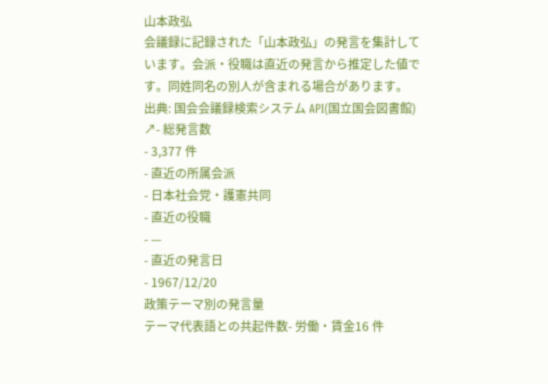山本政弘
会議録に記録された「山本政弘」の発言を集計しています。会派・役職は直近の発言から推定した値です。同姓同名の別人が含まれる場合があります。
出典: 国会会議録検索システム API(国立国会図書館) ↗- 総発言数
- 3,377 件
- 直近の所属会派
- 日本社会党・護憲共同
- 直近の役職
- —
- 直近の発言日
- 1967/12/20
政策テーマ別の発言量
テーマ代表語との共起件数- 労働・賃金16 件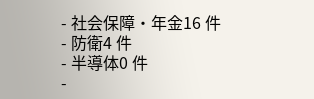- 社会保障・年金16 件
- 防衛4 件
- 半導体0 件
-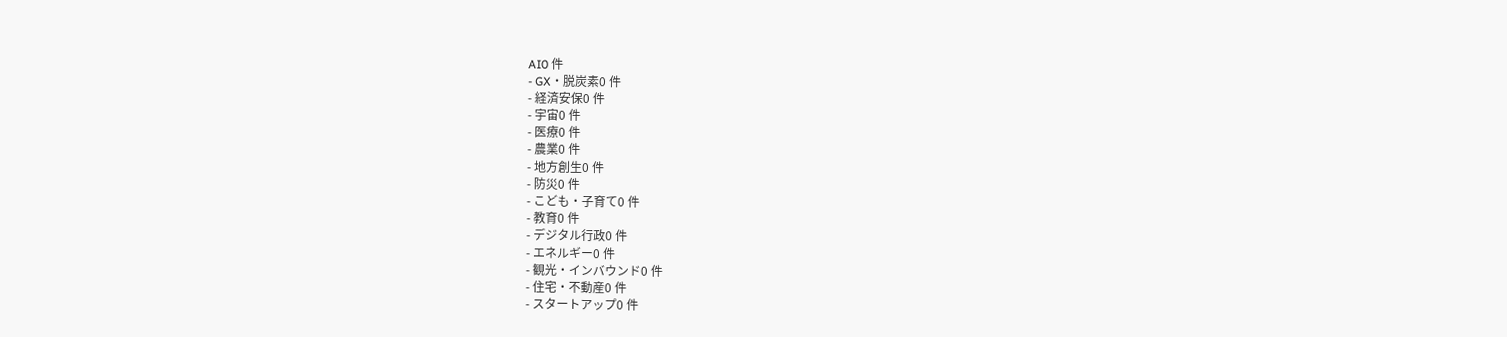AI0 件
- GX・脱炭素0 件
- 経済安保0 件
- 宇宙0 件
- 医療0 件
- 農業0 件
- 地方創生0 件
- 防災0 件
- こども・子育て0 件
- 教育0 件
- デジタル行政0 件
- エネルギー0 件
- 観光・インバウンド0 件
- 住宅・不動産0 件
- スタートアップ0 件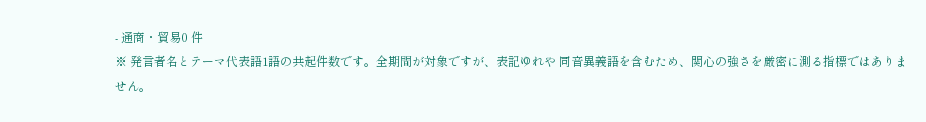- 通商・貿易0 件
※ 発言者名とテーマ代表語1語の共起件数です。全期間が対象ですが、表記ゆれや 同音異義語を含むため、関心の強さを厳密に測る指標ではありません。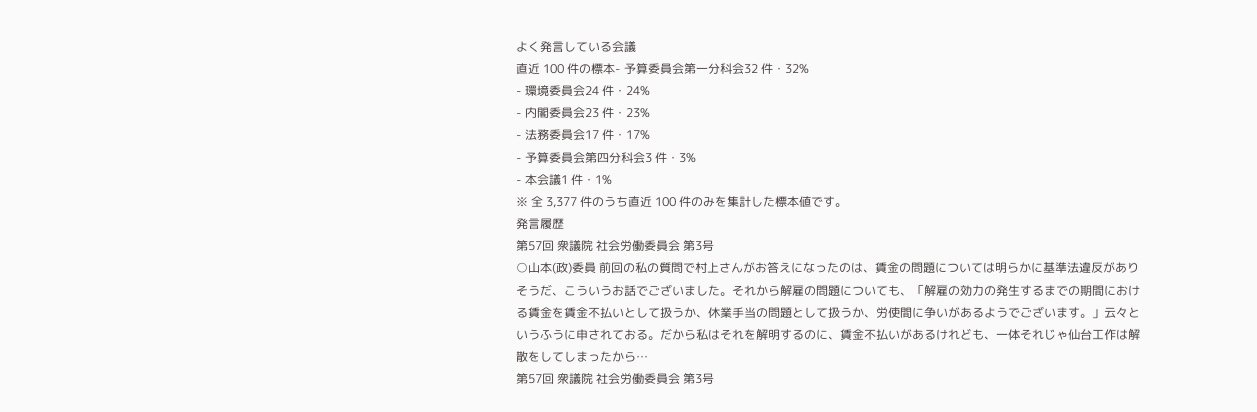よく発言している会議
直近 100 件の標本- 予算委員会第一分科会32 件・32%
- 環境委員会24 件・24%
- 内閣委員会23 件・23%
- 法務委員会17 件・17%
- 予算委員会第四分科会3 件・3%
- 本会議1 件・1%
※ 全 3,377 件のうち直近 100 件のみを集計した標本値です。
発言履歴
第57回 衆議院 社会労働委員会 第3号
○山本(政)委員 前回の私の質問で村上さんがお答えになったのは、賃金の問題については明らかに基準法違反がありそうだ、こういうお話でございました。それから解雇の問題についても、「解雇の効力の発生するまでの期間における賃金を賃金不払いとして扱うか、休業手当の問題として扱うか、労使間に争いがあるようでございます。」云々というふうに申されておる。だから私はそれを解明するのに、賃金不払いがあるけれども、一体それじゃ仙台工作は解散をしてしまったから…
第57回 衆議院 社会労働委員会 第3号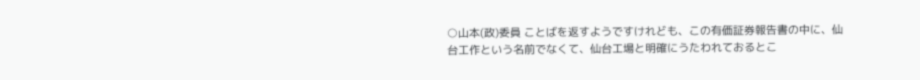○山本(政)委員 ことばを返すようですけれども、この有価証券報告書の中に、仙台工作という名前でなくて、仙台工場と明確にうたわれておるとこ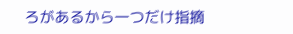ろがあるから一つだけ指摘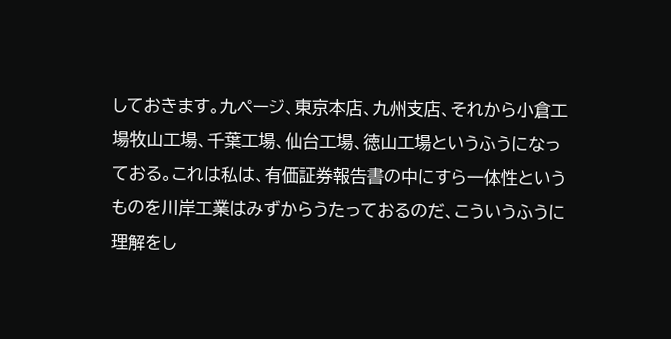しておきます。九ページ、東京本店、九州支店、それから小倉工場牧山工場、千葉工場、仙台工場、徳山工場というふうになっておる。これは私は、有価証券報告書の中にすら一体性というものを川岸工業はみずからうたっておるのだ、こういうふうに理解をし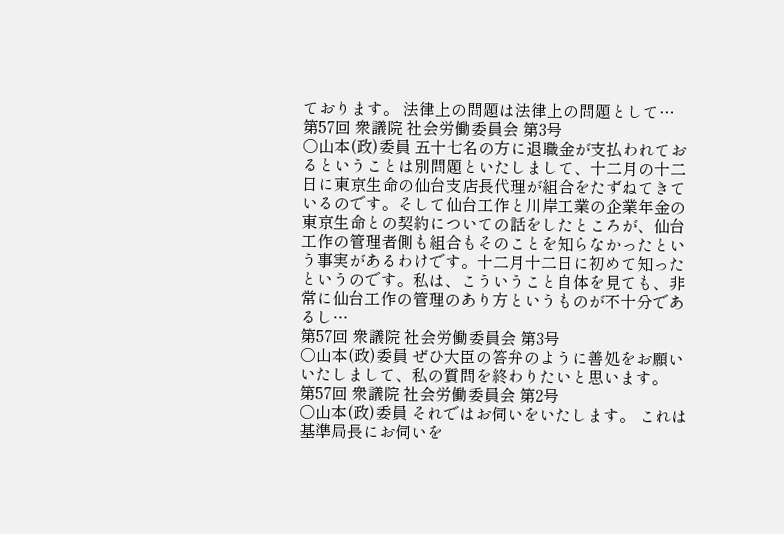ております。 法律上の問題は法律上の問題として…
第57回 衆議院 社会労働委員会 第3号
○山本(政)委員 五十七名の方に退職金が支払われておるということは別問題といたしまして、十二月の十二日に東京生命の仙台支店長代理が組合をたずねてきているのです。そして仙台工作と川岸工業の企業年金の東京生命との契約についての話をしたところが、仙台工作の管理者側も組合もそのことを知らなかったという事実があるわけです。十二月十二日に初めて知ったというのです。私は、こういうこと自体を見ても、非常に仙台工作の管理のあり方というものが不十分であるし…
第57回 衆議院 社会労働委員会 第3号
○山本(政)委員 ぜひ大臣の答弁のように善処をお願いいたしまして、私の質問を終わりたいと思います。
第57回 衆議院 社会労働委員会 第2号
○山本(政)委員 それではお伺いをいたします。 これは基準局長にお伺いを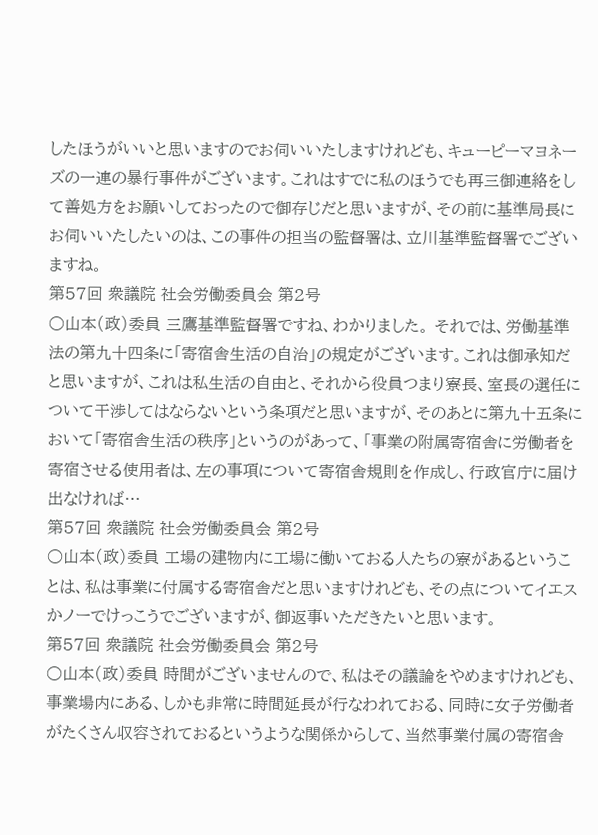したほうがいいと思いますのでお伺いいたしますけれども、キューピーマヨネーズの一連の暴行事件がございます。これはすでに私のほうでも再三御連絡をして善処方をお願いしておったので御存じだと思いますが、その前に基準局長にお伺いいたしたいのは、この事件の担当の監督署は、立川基準監督署でございますね。
第57回 衆議院 社会労働委員会 第2号
○山本(政)委員 三鷹基準監督署ですね、わかりました。 それでは、労働基準法の第九十四条に「寄宿舎生活の自治」の規定がございます。これは御承知だと思いますが、これは私生活の自由と、それから役員つまり寮長、室長の選任について干渉してはならないという条項だと思いますが、そのあとに第九十五条において「寄宿舎生活の秩序」というのがあって、「事業の附属寄宿舎に労働者を寄宿させる使用者は、左の事項について寄宿舎規則を作成し、行政官庁に届け出なければ…
第57回 衆議院 社会労働委員会 第2号
○山本(政)委員 工場の建物内に工場に働いておる人たちの寮があるということは、私は事業に付属する寄宿舎だと思いますけれども、その点についてイエスかノーでけっこうでございますが、御返事いただきたいと思います。
第57回 衆議院 社会労働委員会 第2号
○山本(政)委員 時間がございませんので、私はその議論をやめますけれども、事業場内にある、しかも非常に時間延長が行なわれておる、同時に女子労働者がたくさん収容されておるというような関係からして、当然事業付属の寄宿舎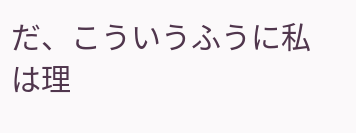だ、こういうふうに私は理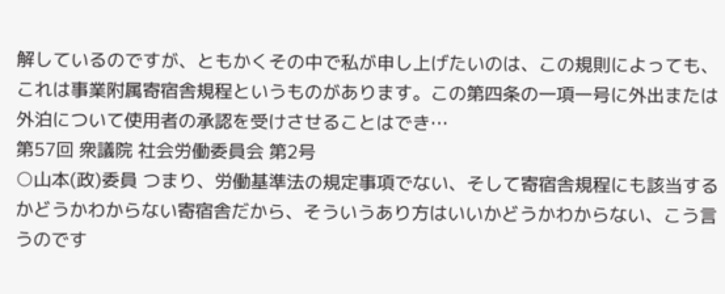解しているのですが、ともかくその中で私が申し上げたいのは、この規則によっても、これは事業附属寄宿舎規程というものがあります。この第四条の一項一号に外出または外泊について使用者の承認を受けさせることはでき…
第57回 衆議院 社会労働委員会 第2号
○山本(政)委員 つまり、労働基準法の規定事項でない、そして寄宿舎規程にも該当するかどうかわからない寄宿舎だから、そういうあり方はいいかどうかわからない、こう言うのです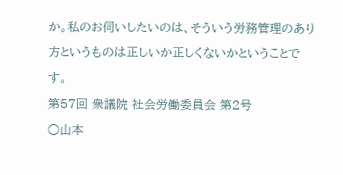か。私のお伺いしたいのは、そういう労務管理のあり方というものは正しいか正しくないかということです。
第57回 衆議院 社会労働委員会 第2号
○山本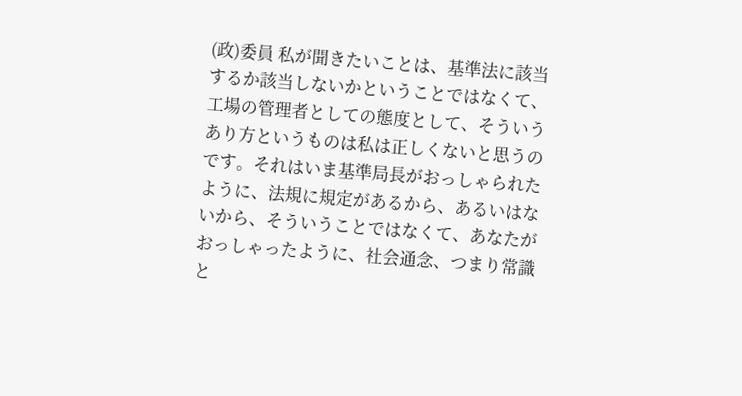(政)委員 私が聞きたいことは、基準法に該当するか該当しないかということではなくて、工場の管理者としての態度として、そういうあり方というものは私は正しくないと思うのです。それはいま基準局長がおっしゃられたように、法規に規定があるから、あるいはないから、そういうことではなくて、あなたがおっしゃったように、社会通念、つまり常識と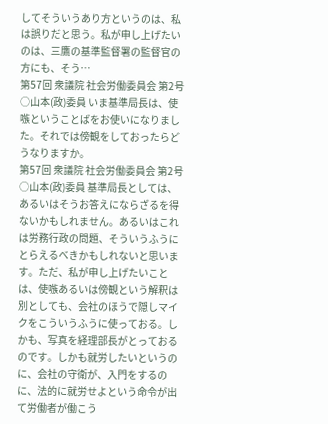してそういうあり方というのは、私は誤りだと思う。私が申し上げたいのは、三鷹の基準監督署の監督官の方にも、そう…
第57回 衆議院 社会労働委員会 第2号
○山本(政)委員 いま基準局長は、使嗾ということばをお使いになりました。それでは傍観をしておったらどうなりますか。
第57回 衆議院 社会労働委員会 第2号
○山本(政)委員 基準局長としては、あるいはそうお答えにならざるを得ないかもしれません。あるいはこれは労務行政の問題、そういうふうにとらえるべきかもしれないと思います。ただ、私が申し上げたいことは、使嗾あるいは傍観という解釈は別としても、会社のほうで隠しマイクをこういうふうに使っておる。しかも、写真を経理部長がとっておるのです。しかも就労したいというのに、会社の守衛が、入門をするのに、法的に就労せよという命令が出て労働者が働こう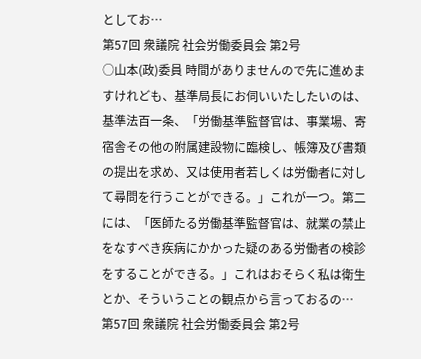としてお…
第57回 衆議院 社会労働委員会 第2号
○山本(政)委員 時間がありませんので先に進めますけれども、基準局長にお伺いいたしたいのは、基準法百一条、「労働基準監督官は、事業場、寄宿舎その他の附属建設物に臨検し、帳簿及び書類の提出を求め、又は使用者若しくは労働者に対して尋問を行うことができる。」これが一つ。第二には、「医師たる労働基準監督官は、就業の禁止をなすべき疾病にかかった疑のある労働者の検診をすることができる。」これはおそらく私は衛生とか、そういうことの観点から言っておるの…
第57回 衆議院 社会労働委員会 第2号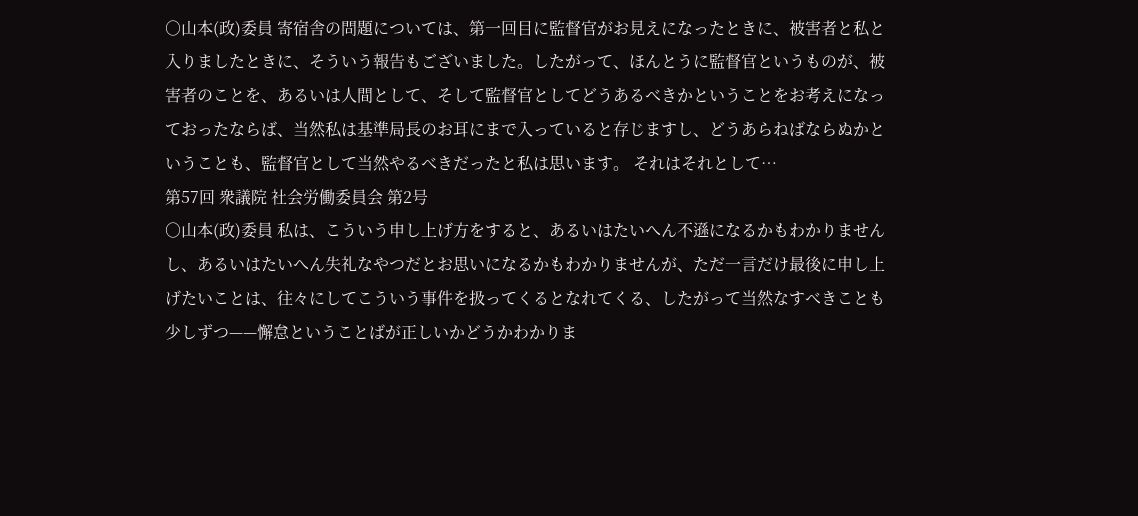○山本(政)委員 寄宿舎の問題については、第一回目に監督官がお見えになったときに、被害者と私と入りましたときに、そういう報告もございました。したがって、ほんとうに監督官というものが、被害者のことを、あるいは人間として、そして監督官としてどうあるべきかということをお考えになっておったならば、当然私は基準局長のお耳にまで入っていると存じますし、どうあらねばならぬかということも、監督官として当然やるべきだったと私は思います。 それはそれとして…
第57回 衆議院 社会労働委員会 第2号
○山本(政)委員 私は、こういう申し上げ方をすると、あるいはたいへん不遜になるかもわかりませんし、あるいはたいへん失礼なやつだとお思いになるかもわかりませんが、ただ一言だけ最後に申し上げたいことは、往々にしてこういう事件を扱ってくるとなれてくる、したがって当然なすべきことも少しずつ——懈怠ということばが正しいかどうかわかりま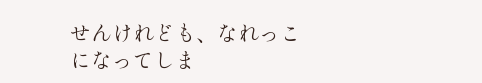せんけれども、なれっこになってしま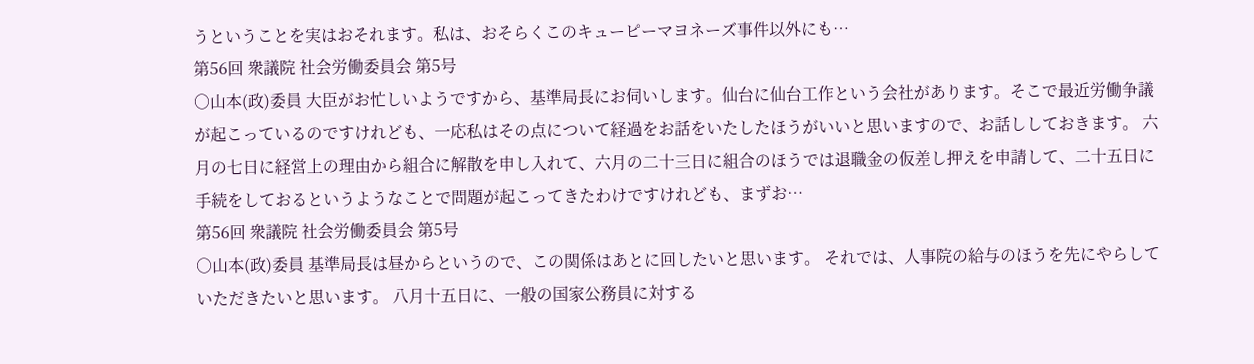うということを実はおそれます。私は、おそらくこのキューピーマヨネーズ事件以外にも…
第56回 衆議院 社会労働委員会 第5号
○山本(政)委員 大臣がお忙しいようですから、基準局長にお伺いします。仙台に仙台工作という会社があります。そこで最近労働争議が起こっているのですけれども、一応私はその点について経過をお話をいたしたほうがいいと思いますので、お話ししておきます。 六月の七日に経営上の理由から組合に解散を申し入れて、六月の二十三日に組合のほうでは退職金の仮差し押えを申請して、二十五日に手続をしておるというようなことで問題が起こってきたわけですけれども、まずお…
第56回 衆議院 社会労働委員会 第5号
○山本(政)委員 基準局長は昼からというので、この関係はあとに回したいと思います。 それでは、人事院の給与のほうを先にやらしていただきたいと思います。 八月十五日に、一般の国家公務員に対する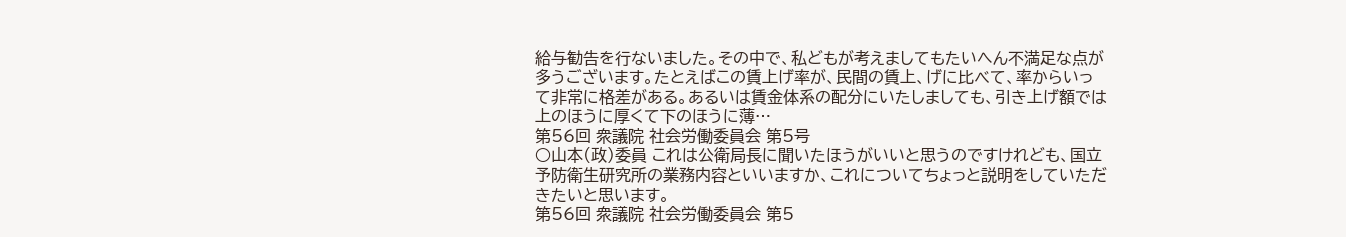給与勧告を行ないました。その中で、私どもが考えましてもたいへん不満足な点が多うございます。たとえばこの賃上げ率が、民間の賃上、げに比べて、率からいって非常に格差がある。あるいは賃金体系の配分にいたしましても、引き上げ額では上のほうに厚くて下のほうに薄…
第56回 衆議院 社会労働委員会 第5号
○山本(政)委員 これは公衛局長に聞いたほうがいいと思うのですけれども、国立予防衛生研究所の業務内容といいますか、これについてちょっと説明をしていただきたいと思います。
第56回 衆議院 社会労働委員会 第5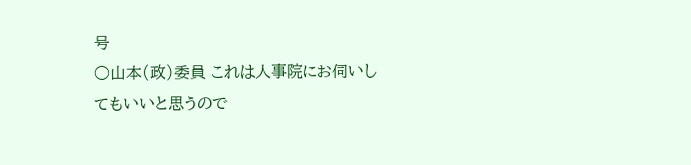号
○山本(政)委員 これは人事院にお伺いしてもいいと思うので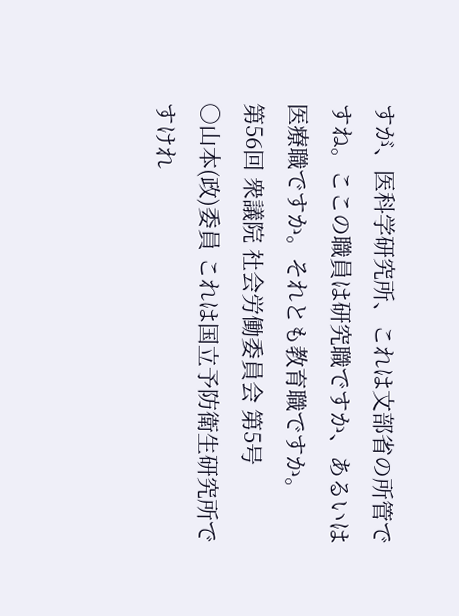すが、医科学研究所、これは文部省の所管ですね。ここの職員は研究職ですか、あるいは医療職ですか。それとも教育職ですか。
第56回 衆議院 社会労働委員会 第5号
○山本(政)委員 これは国立予防衛生研究所ですけれ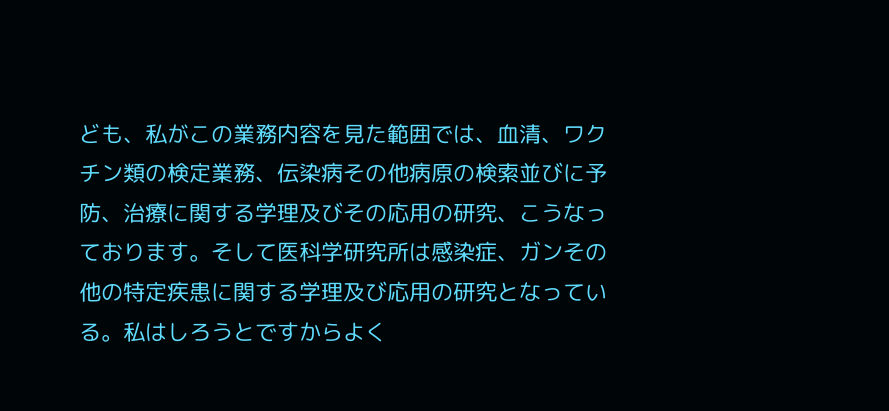ども、私がこの業務内容を見た範囲では、血清、ワクチン類の検定業務、伝染病その他病原の検索並びに予防、治療に関する学理及びその応用の研究、こうなっております。そして医科学研究所は感染症、ガンその他の特定疾患に関する学理及び応用の研究となっている。私はしろうとですからよく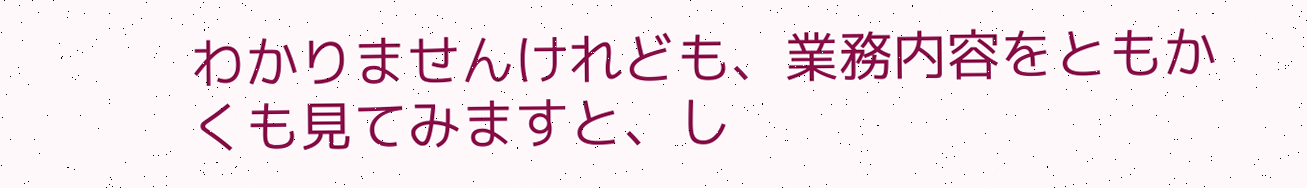わかりませんけれども、業務内容をともかくも見てみますと、し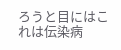ろうと目にはこれは伝染病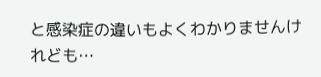と感染症の違いもよくわかりませんけれども…